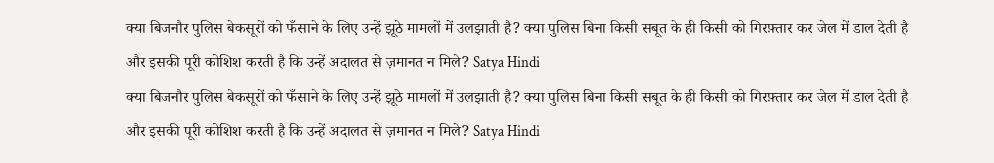क्या बिजनौर पुलिस बेकसूरों को फँसाने के लिए उन्हें झूठे मामलों में उलझाती है? क्या पुलिस बिना किसी सबूत के ही किसी को गिरफ़्तार कर जेल में डाल देती है और इसकी पूरी कोशिश करती है कि उन्हें अदालत से ज़मानत न मिले? Satya Hindi
क्या बिजनौर पुलिस बेकसूरों को फँसाने के लिए उन्हें झूठे मामलों में उलझाती है? क्या पुलिस बिना किसी सबूत के ही किसी को गिरफ़्तार कर जेल में डाल देती है और इसकी पूरी कोशिश करती है कि उन्हें अदालत से ज़मानत न मिले? Satya Hindi